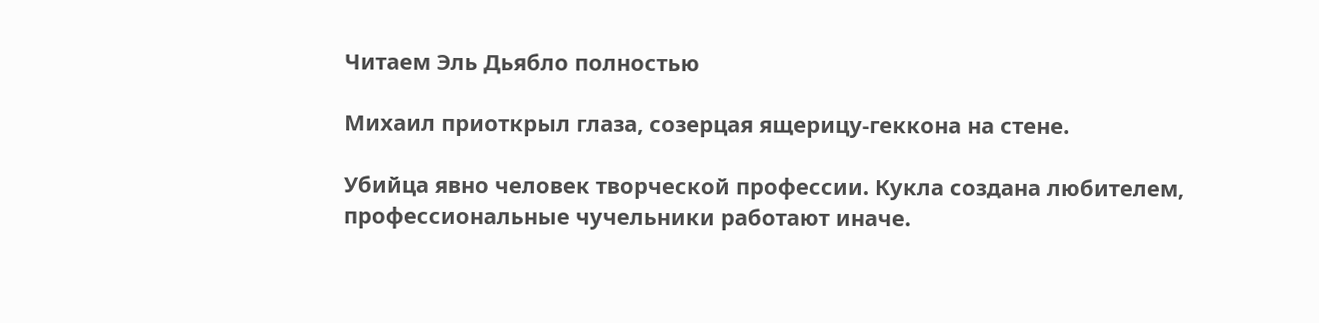Читаем Эль Дьябло полностью

Михаил приоткрыл глаза, созерцая ящерицу-геккона на стене.

Убийца явно человек творческой профессии. Кукла создана любителем, профессиональные чучельники работают иначе.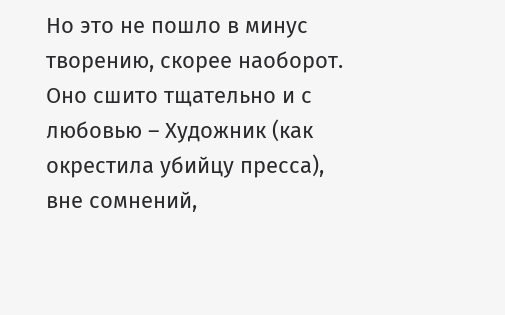Но это не пошло в минус творению, скорее наоборот. Оно сшито тщательно и с любовью – Художник (как окрестила убийцу пресса), вне сомнений,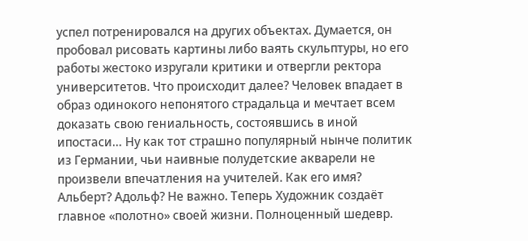успел потренировался на других объектах. Думается, он пробовал рисовать картины либо ваять скульптуры, но его работы жестоко изругали критики и отвергли ректора университетов. Что происходит далее? Человек впадает в образ одинокого непонятого страдальца и мечтает всем доказать свою гениальность, состоявшись в иной ипостаси… Ну как тот страшно популярный нынче политик из Германии, чьи наивные полудетские акварели не произвели впечатления на учителей. Как его имя? Альберт? Адольф? Не важно. Теперь Художник создаёт главное «полотно» своей жизни. Полноценный шедевр.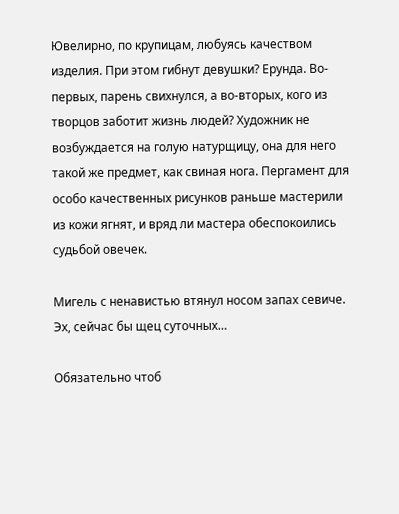Ювелирно, по крупицам, любуясь качеством изделия. При этом гибнут девушки? Ерунда. Во-первых, парень свихнулся, а во-вторых, кого из творцов заботит жизнь людей? Художник не возбуждается на голую натурщицу, она для него такой же предмет, как свиная нога. Пергамент для особо качественных рисунков раньше мастерили из кожи ягнят, и вряд ли мастера обеспокоились судьбой овечек.

Мигель с ненавистью втянул носом запах севиче. Эх, сейчас бы щец суточных…

Обязательно чтоб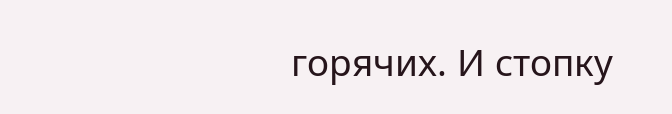горячих. И стопку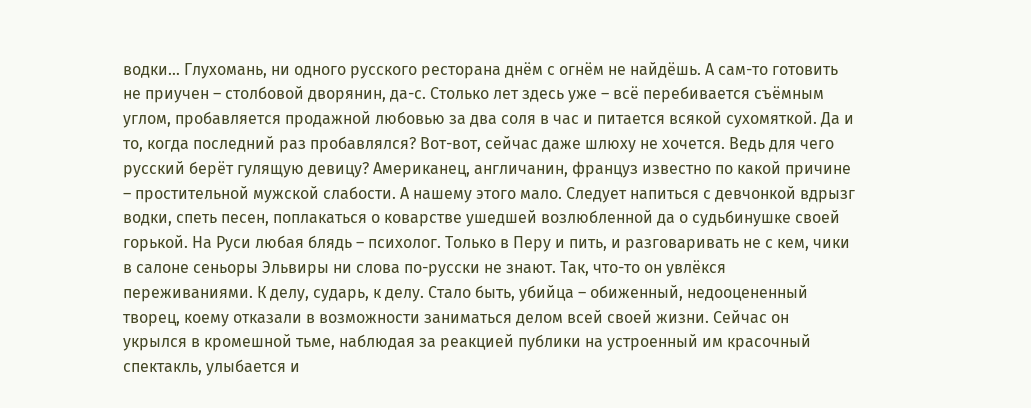водки… Глухомань, ни одного русского ресторана днём с огнём не найдёшь. А сам-то готовить не приучен – столбовой дворянин, да-с. Столько лет здесь уже – всё перебивается съёмным углом, пробавляется продажной любовью за два соля в час и питается всякой сухомяткой. Да и то, когда последний раз пробавлялся? Вот-вот, сейчас даже шлюху не хочется. Ведь для чего русский берёт гулящую девицу? Американец, англичанин, француз известно по какой причине – простительной мужской слабости. А нашему этого мало. Следует напиться с девчонкой вдрызг водки, спеть песен, поплакаться о коварстве ушедшей возлюбленной да о судьбинушке своей горькой. На Руси любая блядь – психолог. Только в Перу и пить, и разговаривать не с кем, чики в салоне сеньоры Эльвиры ни слова по-русски не знают. Так, что-то он увлёкся переживаниями. К делу, сударь, к делу. Стало быть, убийца – обиженный, недооцененный творец, коему отказали в возможности заниматься делом всей своей жизни. Сейчас он укрылся в кромешной тьме, наблюдая за реакцией публики на устроенный им красочный спектакль, улыбается и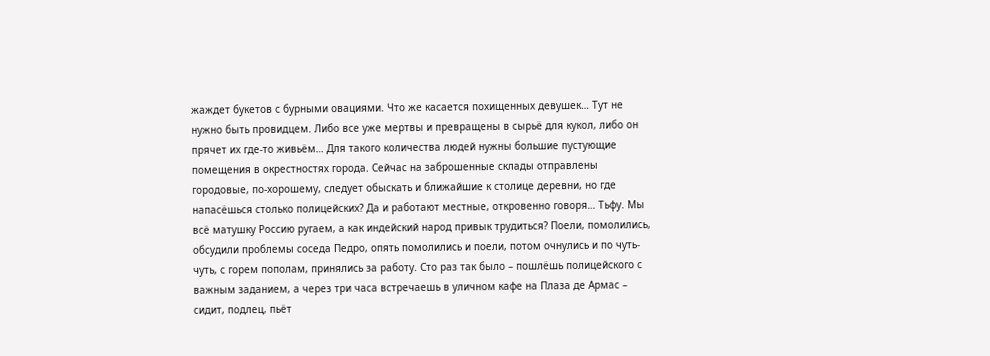жаждет букетов с бурными овациями. Что же касается похищенных девушек… Тут не нужно быть провидцем. Либо все уже мертвы и превращены в сырьё для кукол, либо он прячет их где-то живьём… Для такого количества людей нужны большие пустующие помещения в окрестностях города. Сейчас на заброшенные склады отправлены городовые, по-хорошему, следует обыскать и ближайшие к столице деревни, но где напасёшься столько полицейских? Да и работают местные, откровенно говоря… Тьфу. Мы всё матушку Россию ругаем, а как индейский народ привык трудиться? Поели, помолились, обсудили проблемы соседа Педро, опять помолились и поели, потом очнулись и по чуть-чуть, с горем пополам, принялись за работу. Сто раз так было – пошлёшь полицейского с важным заданием, а через три часа встречаешь в уличном кафе на Плаза де Армас – сидит, подлец, пьёт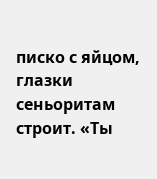писко с яйцом, глазки сеньоритам строит. «Ты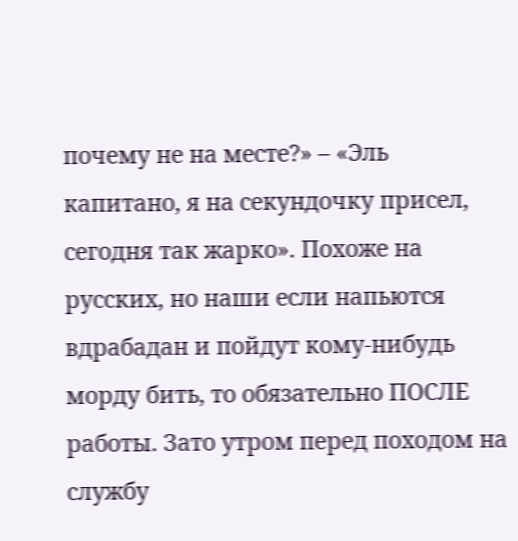почему не на месте?» – «Эль капитано, я на секундочку присел, сегодня так жарко». Похоже на русских, но наши если напьются вдрабадан и пойдут кому-нибудь морду бить, то обязательно ПОСЛЕ работы. Зато утром перед походом на службу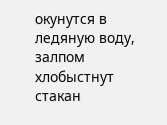окунутся в ледяную воду, залпом хлобыстнут стакан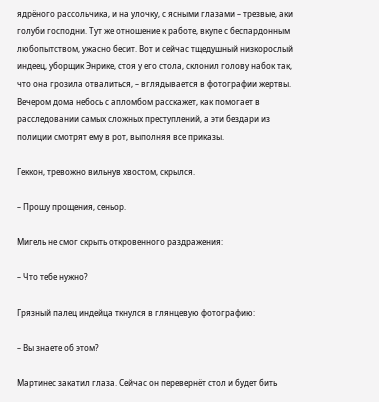ядрёного рассольчика, и на улочку, с ясными глазами – трезвые, аки голуби господни. Тут же отношение к работе, вкупе с беспардонным любопытством, ужасно бесит. Вот и сейчас тщедушный низкорослый индеец, уборщик Энрике, стоя у его стола, склонил голову набок так, что она грозила отвалиться, – вглядывается в фотографии жертвы. Вечером дома небось с апломбом расскажет, как помогает в расследовании самых сложных преступлений, а эти бездари из полиции смотрят ему в рот, выполняя все приказы.

Геккон, тревожно вильнув хвостом, скрылся.

– Прошу прощения, сеньор.

Мигель не смог скрыть откровенного раздражения:

– Что тебе нужно?

Грязный палец индейца ткнулся в глянцевую фотографию:

– Вы знаете об этом?

Мартинес закатил глаза. Сейчас он перевернёт стол и будет бить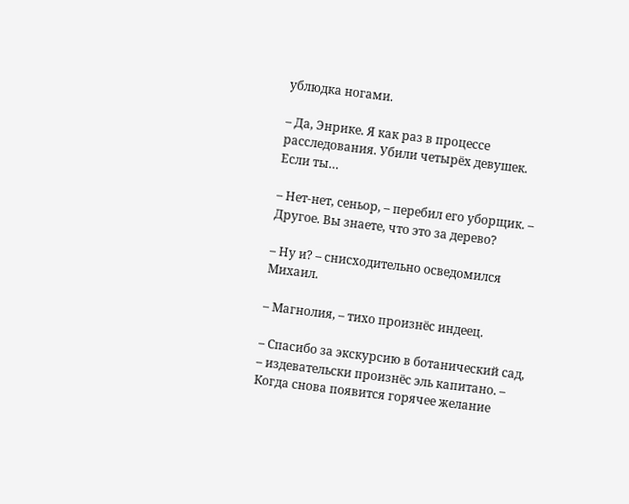ублюдка ногами.

– Да, Энрике. Я как раз в процессе расследования. Убили четырёх девушек. Если ты…

– Нет-нет, сеньор, – перебил его уборщик. – Другое. Вы знаете, что это за дерево?

– Ну и? – снисходительно осведомился Михаил.

– Магнолия, – тихо произнёс индеец.

– Спасибо за экскурсию в ботанический сад, – издевательски произнёс эль капитано. – Когда снова появится горячее желание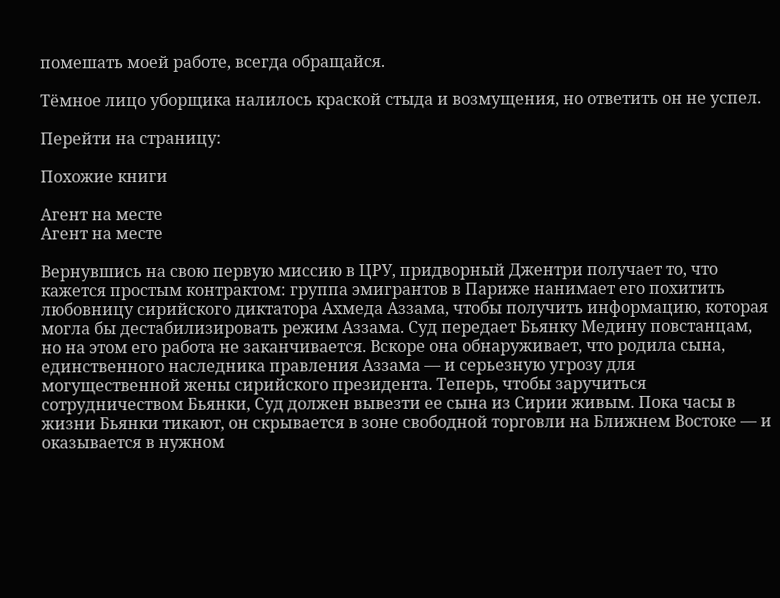помешать моей работе, всегда обращайся.

Тёмное лицо уборщика налилось краской стыда и возмущения, но ответить он не успел.

Перейти на страницу:

Похожие книги

Агент на месте
Агент на месте

Вернувшись на свою первую миссию в ЦРУ, придворный Джентри получает то, что кажется простым контрактом: группа эмигрантов в Париже нанимает его похитить любовницу сирийского диктатора Ахмеда Аззама, чтобы получить информацию, которая могла бы дестабилизировать режим Аззама. Суд передает Бьянку Медину повстанцам, но на этом его работа не заканчивается. Вскоре она обнаруживает, что родила сына, единственного наследника правления Аззама — и серьезную угрозу для могущественной жены сирийского президента. Теперь, чтобы заручиться сотрудничеством Бьянки, Суд должен вывезти ее сына из Сирии живым. Пока часы в жизни Бьянки тикают, он скрывается в зоне свободной торговли на Ближнем Востоке — и оказывается в нужном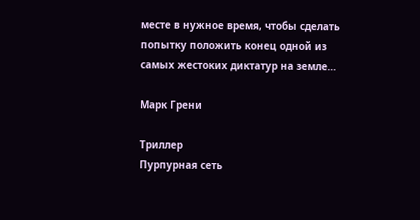месте в нужное время, чтобы сделать попытку положить конец одной из самых жестоких диктатур на земле…

Марк Грени

Триллер
Пурпурная сеть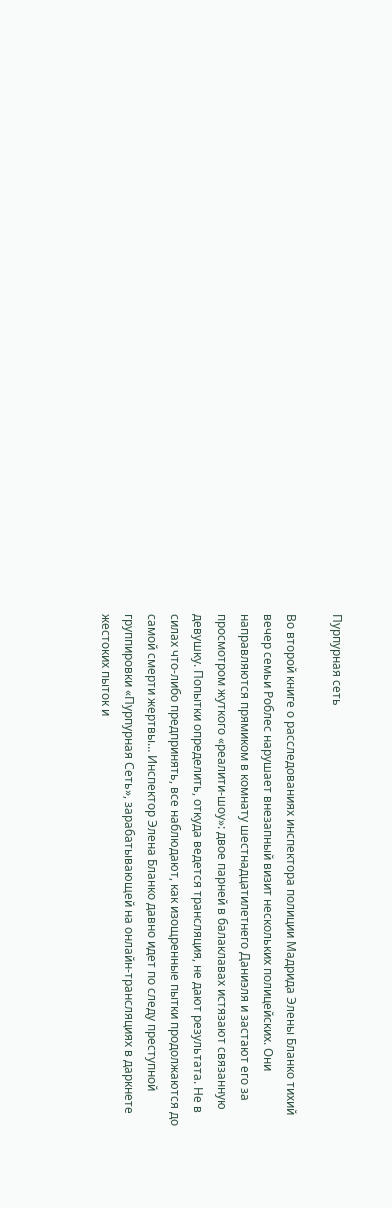Пурпурная сеть

Во второй книге о расследованиях инспектора полиции Мадрида Элены Бланко тихий вечер семьи Роблес нарушает внезапный визит нескольких полицейских. Они направляются прямиком в комнату шестнадцатилетнего Даниэля и застают его за просмотром жуткого «реалити-шоу»: двое парней в балаклавах истязают связанную девушку. Попытки определить, откуда ведется трансляция, не дают результата. Не в силах что-либо предпринять, все наблюдают, как изощренные пытки продолжаются до самой смерти жертвы… Инспектор Элена Бланко давно идет по следу преступной группировки «Пурпурная Сеть», зарабатывающей на онлайн-трансляциях в даркнете жестоких пыток и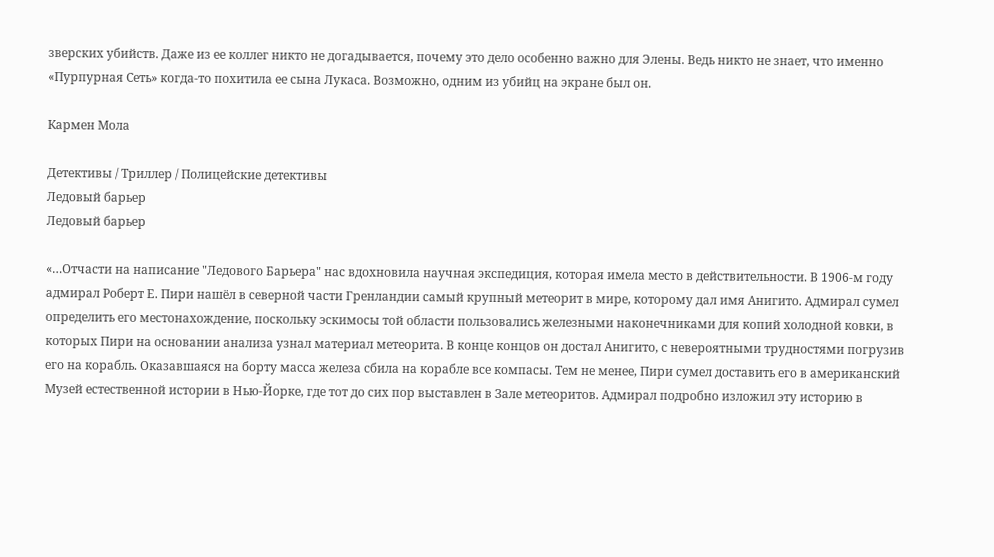зверских убийств. Даже из ее коллег никто не догадывается, почему это дело особенно важно для Элены. Ведь никто не знает, что именно «Пурпурная Сеть» когда-то похитила ее сына Лукаса. Возможно, одним из убийц на экране был он.

Кармен Мола

Детективы / Триллер / Полицейские детективы
Ледовый барьер
Ледовый барьер

«…Отчасти на написание "Ледового Барьера" нас вдохновила научная экспедиция, которая имела место в действительности. В 1906-м году адмирал Роберт Е. Пири нашёл в северной части Гренландии самый крупный метеорит в мире, которому дал имя Анигито. Адмирал сумел определить его местонахождение, поскольку эскимосы той области пользовались железными наконечниками для копий холодной ковки, в которых Пири на основании анализа узнал материал метеорита. В конце концов он достал Анигито, с невероятными трудностями погрузив его на корабль. Оказавшаяся на борту масса железа сбила на корабле все компасы. Тем не менее, Пири сумел доставить его в американский Музей естественной истории в Нью-Йорке, где тот до сих пор выставлен в Зале метеоритов. Адмирал подробно изложил эту историю в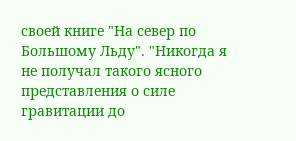своей книге "На север по Большому Льду". "Никогда я не получал такого ясного представления о силе гравитации до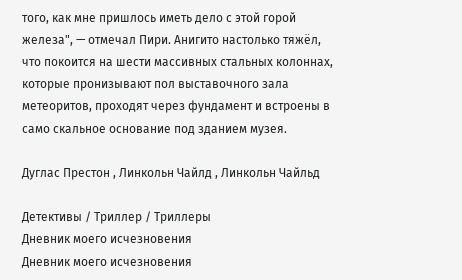того, как мне пришлось иметь дело с этой горой железа", — отмечал Пири. Анигито настолько тяжёл, что покоится на шести массивных стальных колоннах, которые пронизывают пол выставочного зала метеоритов, проходят через фундамент и встроены в само скальное основание под зданием музея.

Дуглас Престон , Линкольн Чайлд , Линкольн Чайльд

Детективы / Триллер / Триллеры
Дневник моего исчезновения
Дневник моего исчезновения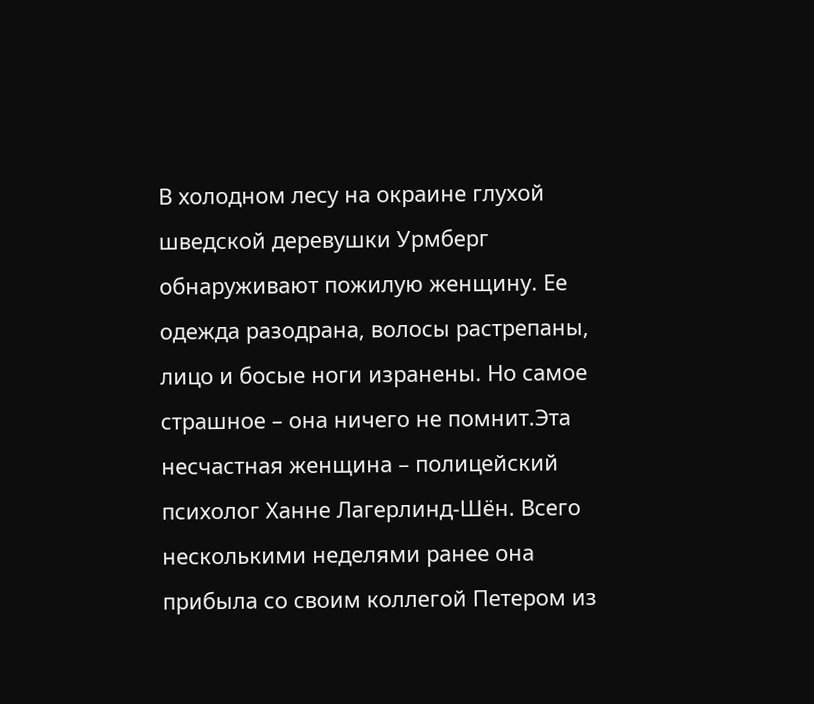В холодном лесу на окраине глухой шведской деревушки Урмберг обнаруживают пожилую женщину. Ее одежда разодрана, волосы растрепаны, лицо и босые ноги изранены. Но самое страшное – она ничего не помнит.Эта несчастная женщина – полицейский психолог Ханне Лагерлинд-Шён. Всего несколькими неделями ранее она прибыла со своим коллегой Петером из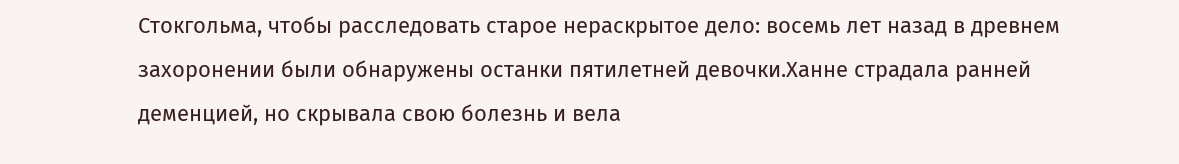Стокгольма, чтобы расследовать старое нераскрытое дело: восемь лет назад в древнем захоронении были обнаружены останки пятилетней девочки.Ханне страдала ранней деменцией, но скрывала свою болезнь и вела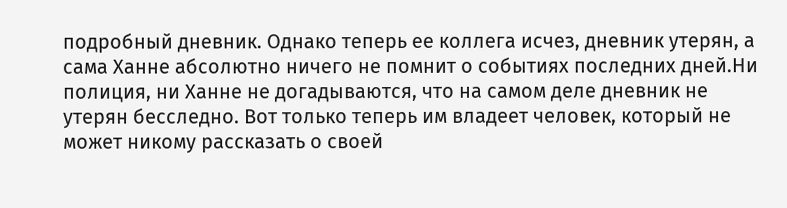подробный дневник. Однако теперь ее коллега исчез, дневник утерян, а сама Ханне абсолютно ничего не помнит о событиях последних дней.Ни полиция, ни Ханне не догадываются, что на самом деле дневник не утерян бесследно. Вот только теперь им владеет человек, который не может никому рассказать о своей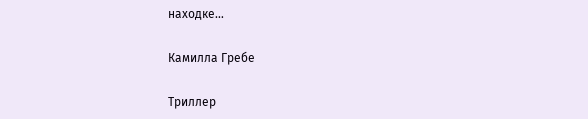находке…

Камилла Гребе

Триллер